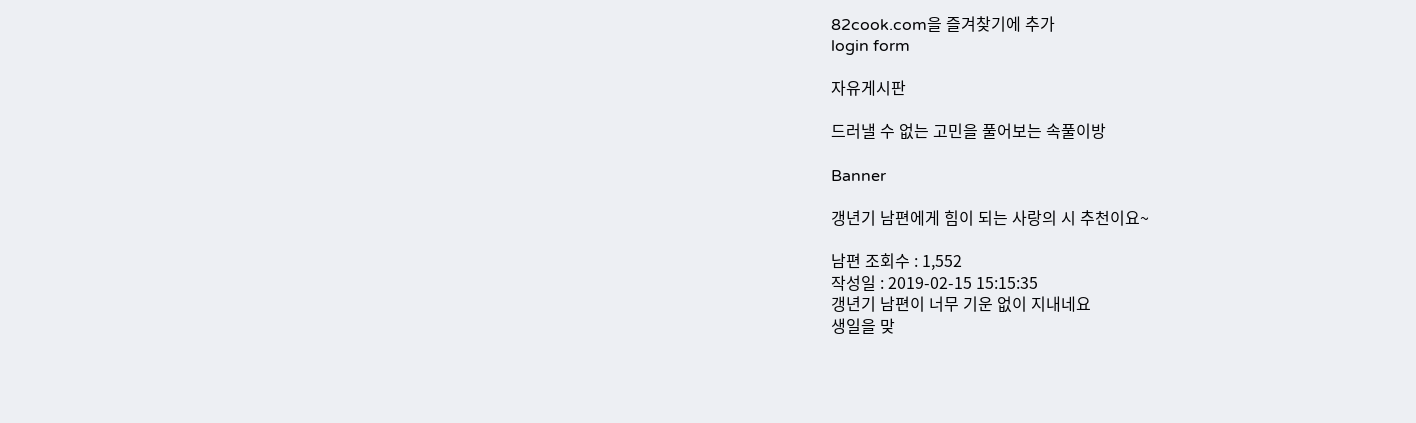82cook.com을 즐겨찾기에 추가
login form

자유게시판

드러낼 수 없는 고민을 풀어보는 속풀이방

Banner

갱년기 남편에게 힘이 되는 사랑의 시 추천이요~

남편 조회수 : 1,552
작성일 : 2019-02-15 15:15:35
갱년기 남편이 너무 기운 없이 지내네요
생일을 맞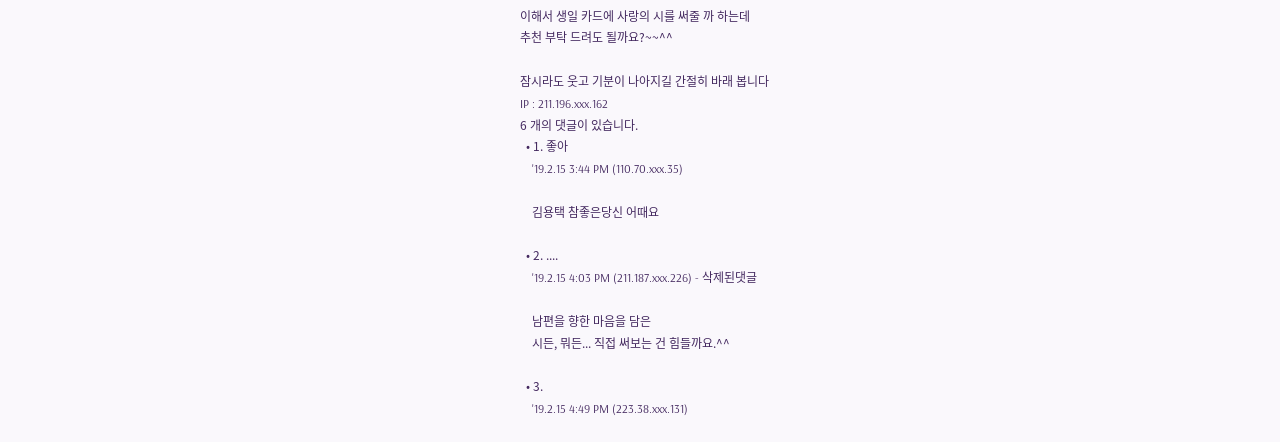이해서 생일 카드에 사랑의 시를 써줄 까 하는데
추천 부탁 드려도 될까요?~~^^

잠시라도 웃고 기분이 나아지길 간절히 바래 봅니다
IP : 211.196.xxx.162
6 개의 댓글이 있습니다.
  • 1. 좋아
    '19.2.15 3:44 PM (110.70.xxx.35)

    김용택 참좋은당신 어때요

  • 2. ....
    '19.2.15 4:03 PM (211.187.xxx.226) - 삭제된댓글

    남편을 향한 마음을 담은
    시든, 뭐든... 직접 써보는 건 힘들까요.^^

  • 3.
    '19.2.15 4:49 PM (223.38.xxx.131)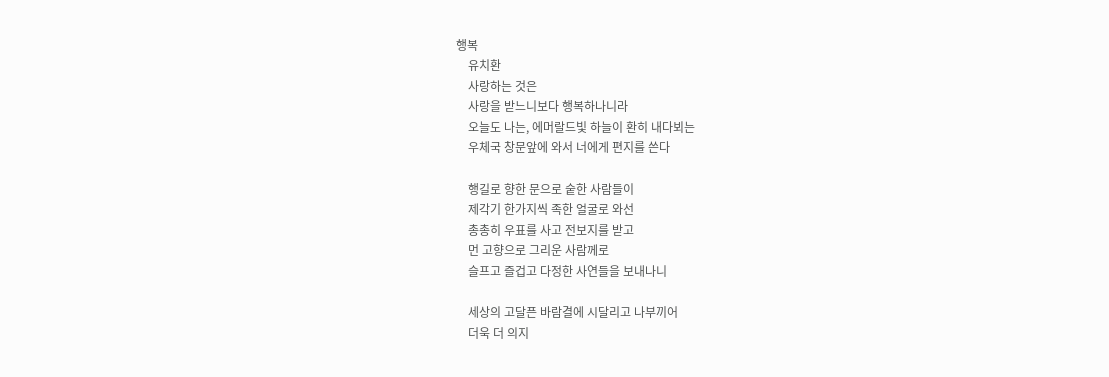행복
    유치환
    사랑하는 것은
    사랑을 받느니보다 행복하나니라
    오늘도 나는, 에머랄드빛 하늘이 환히 내다뵈는
    우체국 창문앞에 와서 너에게 편지를 쓴다

    행길로 향한 문으로 숱한 사람들이
    제각기 한가지씩 족한 얼굴로 와선
    총총히 우표를 사고 전보지를 받고
    먼 고향으로 그리운 사람께로
    슬프고 즐겁고 다정한 사연들을 보내나니

    세상의 고달픈 바람결에 시달리고 나부끼어
    더욱 더 의지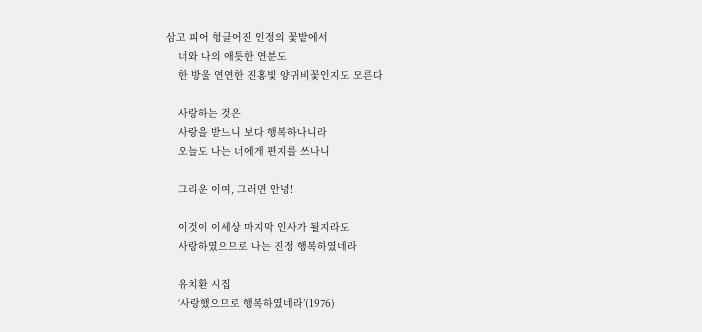삼고 피어 헝클어진 인정의 꽃밭에서
    너와 나의 애틋한 연분도
    한 방울 연연한 진홍빛 양귀비꽃인지도 모른다

    사랑하는 것은
    사랑을 받느니 보다 행복하나니라
    오늘도 나는 너에게 편지를 쓰나니

    그리운 이여, 그러면 안녕!

    이것이 이세상 마지막 인사가 될지라도
    사랑하였으므로 나는 진정 행복하였네라

    유치환 시집
    ‘사랑했으므로 행복하였네라’(1976)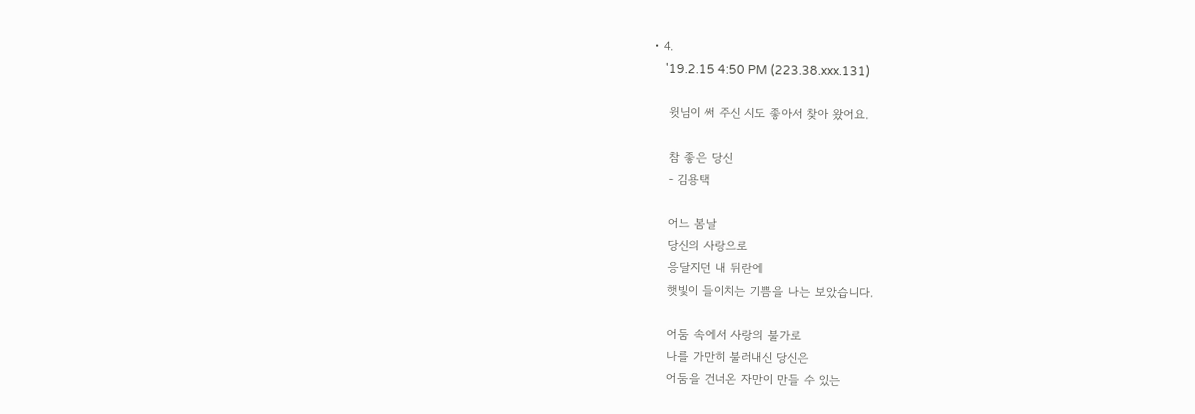• 4.
    '19.2.15 4:50 PM (223.38.xxx.131)

    윗님이 써 주신 시도 좋아서 찾아 왔어요.

    참 좋은 당신
    - 김용택

    어느 봄날
    당신의 사랑으로
    응달지던 내 뒤란에
    햇빛이 들이치는 기쁨을 나는 보았습니다.

    어둠 속에서 사랑의 불가로
    나를 가만히 불러내신 당신은
    어둠을 건너온 자만이 만들 수 있는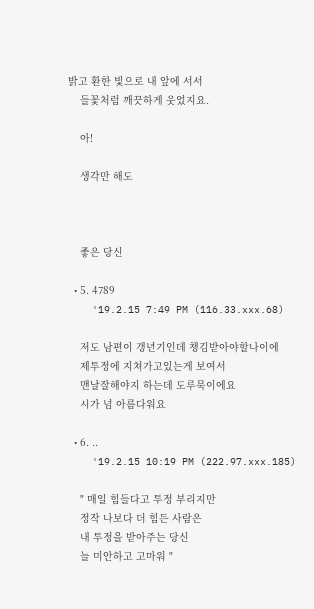밝고 환한 빛으로 내 앞에 서서
    들꽃처럼 깨끗하게 웃었지요.

    아!

    생각만 해도



    좋은 당신

  • 5. 4789
    '19.2.15 7:49 PM (116.33.xxx.68)

    저도 남편이 갱년기인데 챙김받아야할나이에
    제투정에 지쳐가고있는게 보여서
    맨날잘해야지 하는데 도루묵이에요
    시가 넘 아름다워요

  • 6. ..
    '19.2.15 10:19 PM (222.97.xxx.185)

    " 매일 힘들다고 투정 부리지만
    정작 나보다 더 힘든 사람은
    내 투정을 받아주는 당신
    늘 미안하고 고마워 "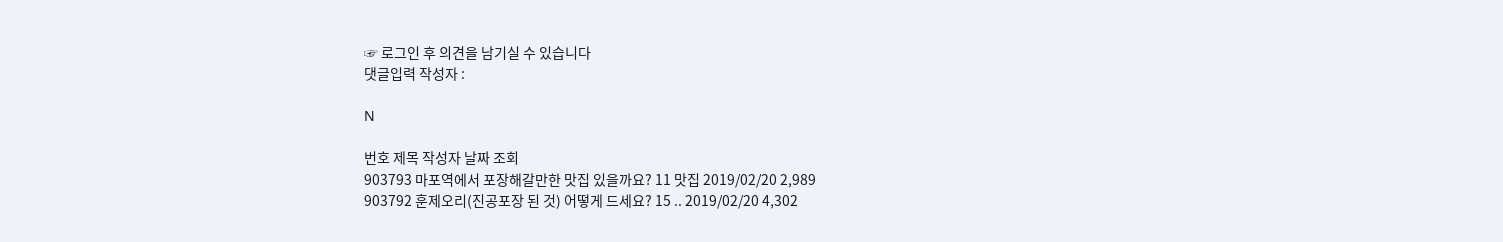☞ 로그인 후 의견을 남기실 수 있습니다
댓글입력 작성자 :

N

번호 제목 작성자 날짜 조회
903793 마포역에서 포장해갈만한 맛집 있을까요? 11 맛집 2019/02/20 2,989
903792 훈제오리(진공포장 된 것) 어떻게 드세요? 15 .. 2019/02/20 4,302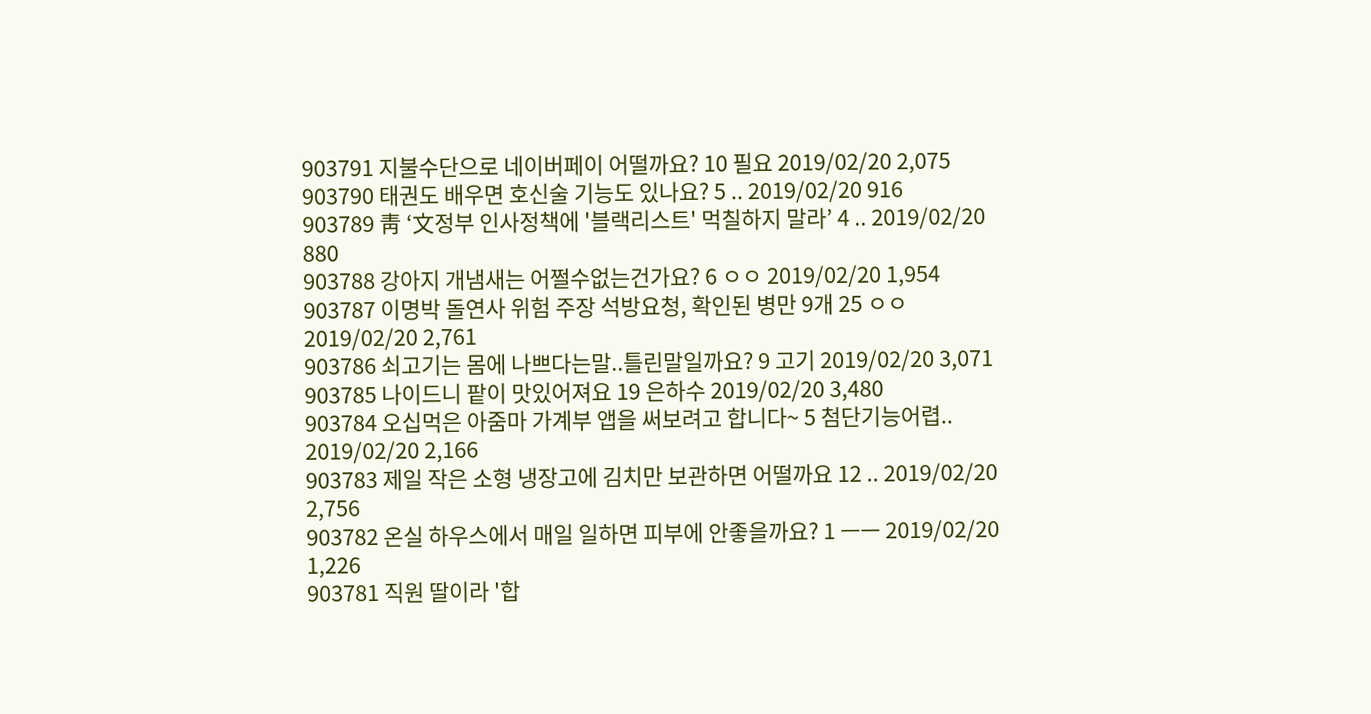903791 지불수단으로 네이버페이 어떨까요? 10 필요 2019/02/20 2,075
903790 태권도 배우면 호신술 기능도 있나요? 5 .. 2019/02/20 916
903789 靑 ‘文정부 인사정책에 '블랙리스트' 먹칠하지 말라’ 4 .. 2019/02/20 880
903788 강아지 개냄새는 어쩔수없는건가요? 6 ㅇㅇ 2019/02/20 1,954
903787 이명박 돌연사 위험 주장 석방요청, 확인된 병만 9개 25 ㅇㅇ 2019/02/20 2,761
903786 쇠고기는 몸에 나쁘다는말..틀린말일까요? 9 고기 2019/02/20 3,071
903785 나이드니 팥이 맛있어져요 19 은하수 2019/02/20 3,480
903784 오십먹은 아줌마 가계부 앱을 써보려고 합니다~ 5 첨단기능어렵.. 2019/02/20 2,166
903783 제일 작은 소형 냉장고에 김치만 보관하면 어떨까요 12 .. 2019/02/20 2,756
903782 온실 하우스에서 매일 일하면 피부에 안좋을까요? 1 ㅡㅡ 2019/02/20 1,226
903781 직원 딸이라 '합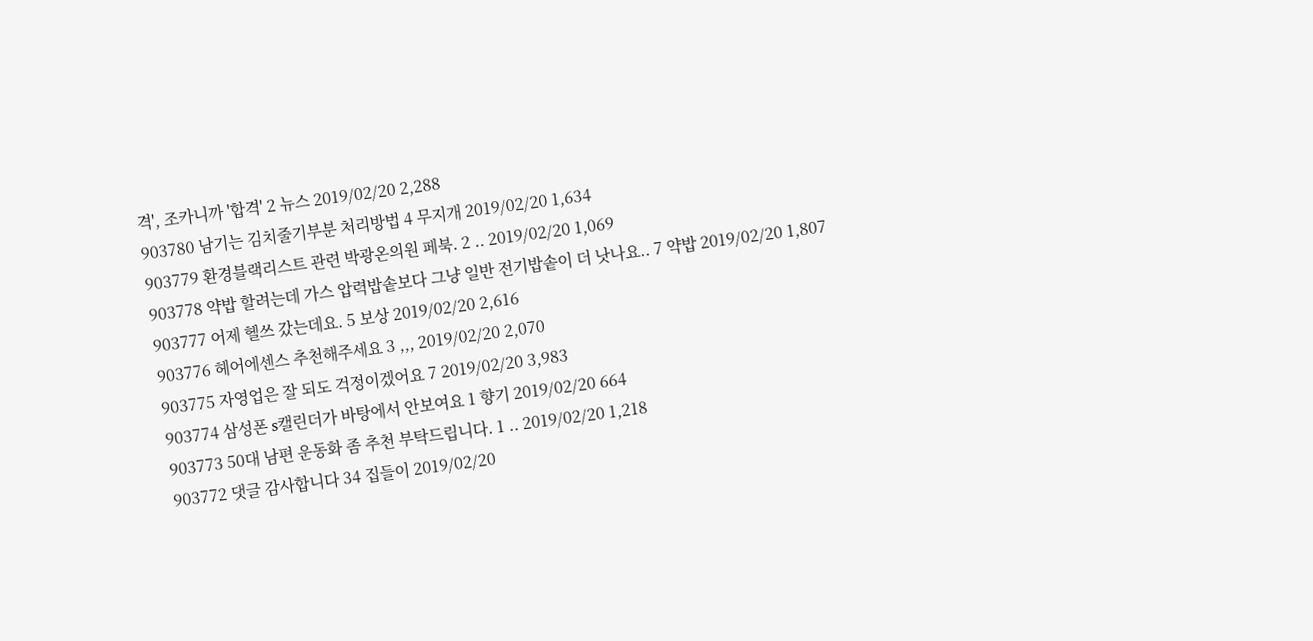격', 조카니까 '합격' 2 뉴스 2019/02/20 2,288
903780 남기는 김치줄기부분 처리방법 4 무지개 2019/02/20 1,634
903779 환경블랙리스트 관련 박광온의원 페북. 2 .. 2019/02/20 1,069
903778 약밥 할려는데 가스 압력밥솥보다 그냥 일반 전기밥솥이 더 낫나요.. 7 약밥 2019/02/20 1,807
903777 어제 헬쓰 갔는데요. 5 보상 2019/02/20 2,616
903776 헤어에센스 추천해주세요 3 ,,, 2019/02/20 2,070
903775 자영업은 잘 되도 걱정이겠어요 7 2019/02/20 3,983
903774 삼성폰 s캘린더가 바탕에서 안보여요 1 향기 2019/02/20 664
903773 50대 남편 운동화 좀 추천 부탁드립니다. 1 .. 2019/02/20 1,218
903772 댓글 감사합니다 34 집들이 2019/02/20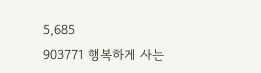5,685
903771 행복하게 사는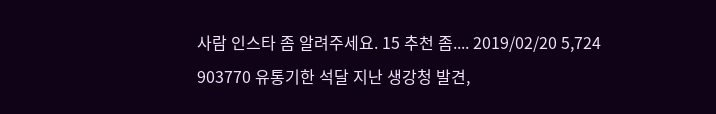사람 인스타 좀 알려주세요. 15 추천 좀.... 2019/02/20 5,724
903770 유통기한 석달 지난 생강청 발견,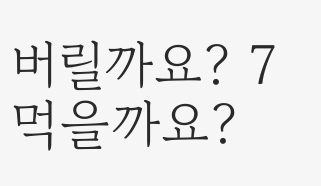버릴까요? 7 먹을까요?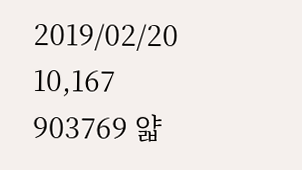2019/02/20 10,167
903769 얇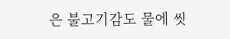은 불고기감도 물에 씻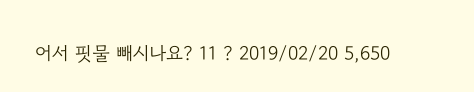어서 핏물 빼시나요? 11 ? 2019/02/20 5,650